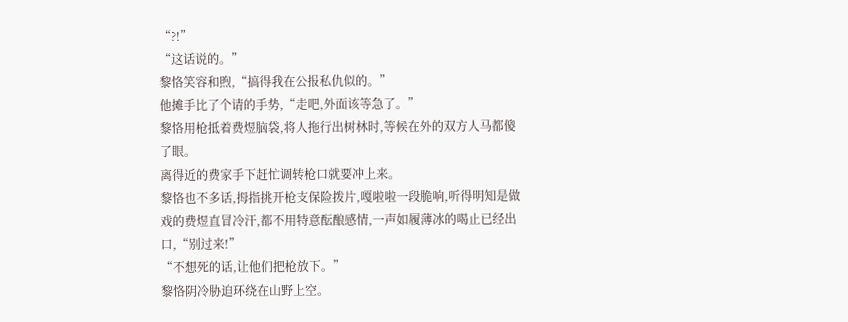“?!”
“这话说的。”
黎恪笑容和煦,“搞得我在公报私仇似的。”
他摊手比了个请的手势,“走吧,外面该等急了。”
黎恪用枪抵着费煜脑袋,将人拖行出树林时,等候在外的双方人马都傻了眼。
离得近的费家手下赶忙调转枪口就要冲上来。
黎恪也不多话,拇指挑开枪支保险拨片,嘎啦啦一段脆响,听得明知是做戏的费煜直冒冷汗,都不用特意酝酿感情,一声如履薄冰的喝止已经出口,“别过来!”
“不想死的话,让他们把枪放下。”
黎恪阴冷胁迫环绕在山野上空。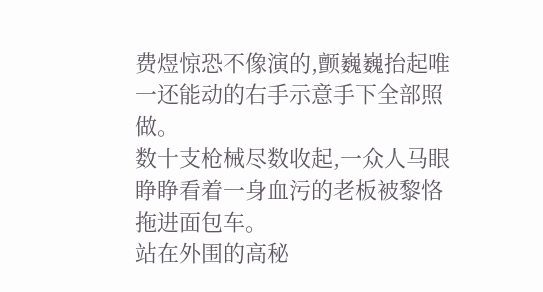费煜惊恐不像演的,颤巍巍抬起唯一还能动的右手示意手下全部照做。
数十支枪械尽数收起,一众人马眼睁睁看着一身血污的老板被黎恪拖进面包车。
站在外围的高秘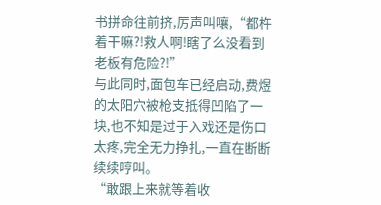书拼命往前挤,厉声叫嚷,“都杵着干嘛?!救人啊!瞎了么没看到老板有危险?!”
与此同时,面包车已经启动,费煜的太阳穴被枪支抵得凹陷了一块,也不知是过于入戏还是伤口太疼,完全无力挣扎,一直在断断续续哼叫。
“敢跟上来就等着收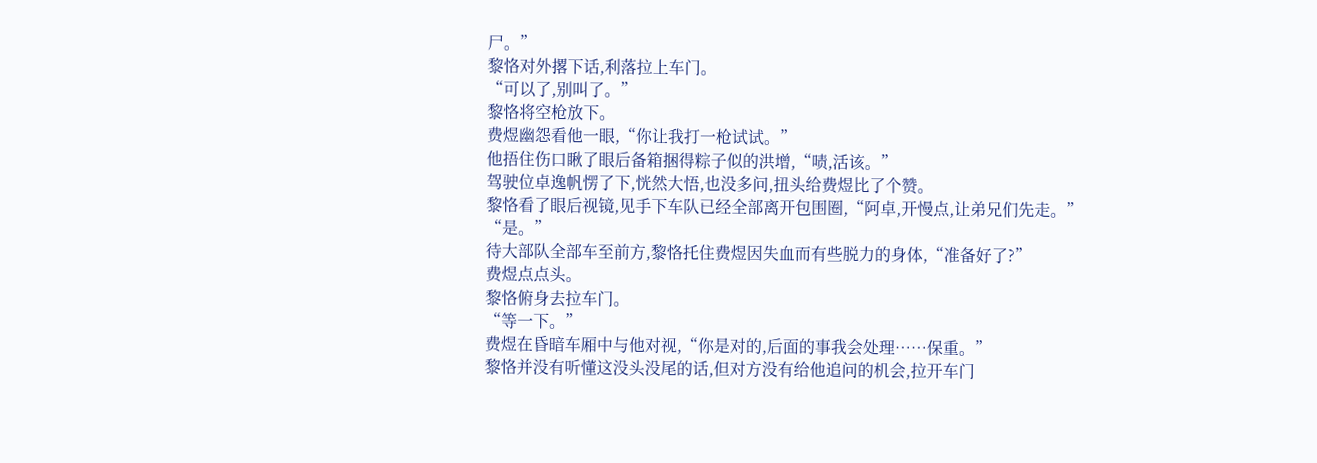尸。”
黎恪对外撂下话,利落拉上车门。
“可以了,别叫了。”
黎恪将空枪放下。
费煜幽怨看他一眼,“你让我打一枪试试。”
他捂住伤口瞅了眼后备箱捆得粽子似的洪增,“啧,活该。”
驾驶位卓逸帆愣了下,恍然大悟,也没多问,扭头给费煜比了个赞。
黎恪看了眼后视镜,见手下车队已经全部离开包围圈,“阿卓,开慢点,让弟兄们先走。”
“是。”
待大部队全部车至前方,黎恪托住费煜因失血而有些脱力的身体,“准备好了?”
费煜点点头。
黎恪俯身去拉车门。
“等一下。”
费煜在昏暗车厢中与他对视,“你是对的,后面的事我会处理……保重。”
黎恪并没有听懂这没头没尾的话,但对方没有给他追问的机会,拉开车门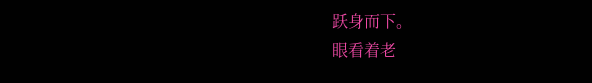跃身而下。
眼看着老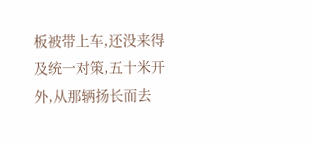板被带上车,还没来得及统一对策,五十米开外,从那辆扬长而去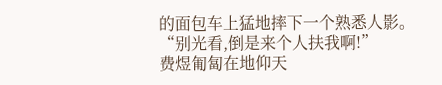的面包车上猛地摔下一个熟悉人影。
“别光看,倒是来个人扶我啊!”
费煜匍匐在地仰天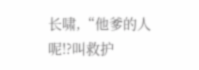长啸,“他爹的人呢!?叫救护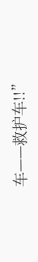车——救护车!!”